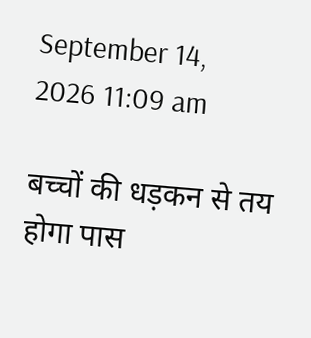September 14, 2026 11:09 am

बच्चों की धड़कन से तय होगा पास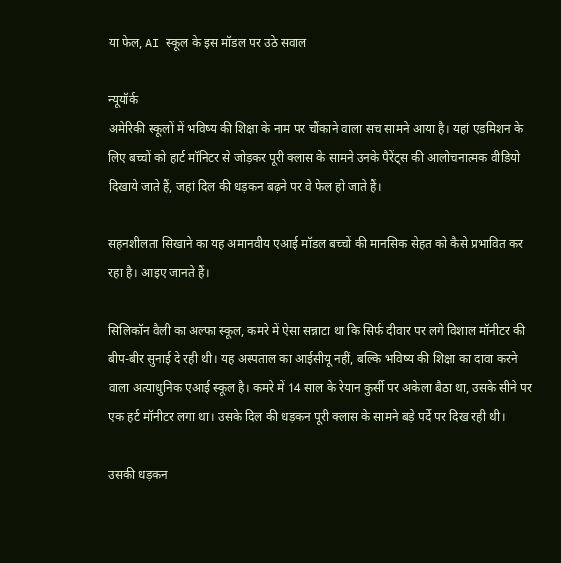या फेल, AI स्कूल के इस मॉडल पर उठे सवाल

न्यूयॉर्क
अमेरिकी स्कूलों में भविष्य की शिक्षा के नाम पर चौंकाने वाला सच सामने आया है। यहां एडमिशन के लिए बच्चों को हार्ट मॉनिटर से जोड़कर पूरी क्लास के सामने उनके पैरेंट्स की आलोचनात्मक वीडियो दिखाये जाते हैं, जहां दिल की धड़कन बढ़ने पर वे फेल हो जाते हैं।

सहनशीलता सिखाने का यह अमानवीय एआई मॉडल बच्चों की मानसिक सेहत को कैसे प्रभावित कर रहा है। आइए जानते हैं।

सिलिकॉन वैली का अल्फा स्कूल, कमरे में ऐसा सन्नाटा था कि सिर्फ दीवार पर लगे विशाल मॉनीटर की बीप-बीर सुनाई दे रही थी। यह अस्पताल का आईसीयू नहीं, बल्कि भविष्य की शिक्षा का दावा करने वाला अत्याधुनिक एआई स्कूल है। कमरे में 14 साल के रेयान कुर्सी पर अकेला बैठा था, उसके सीने पर एक हर्ट मॉनीटर लगा था। उसके दिल की धड़कन पूरी क्लास के सामने बड़े पर्दे पर दिख रही थी।

उसकी धड़कन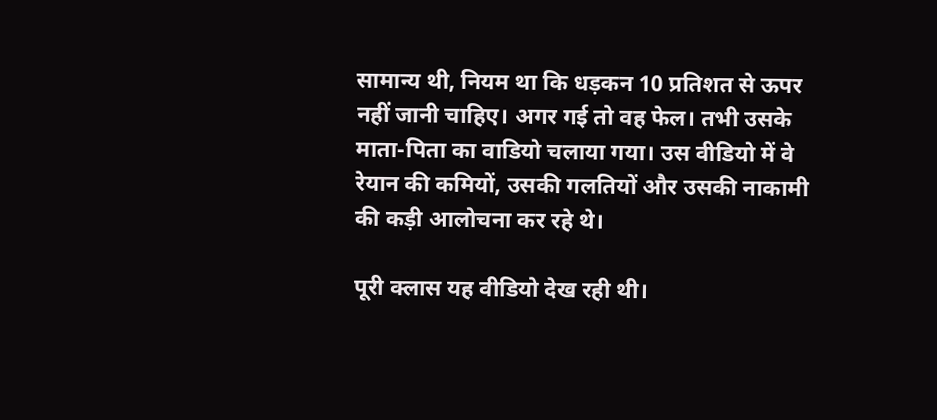सामान्य थी, नियम था कि धड़कन 10 प्रतिशत से ऊपर नहीं जानी चाहिए। अगर गई तो वह फेल। तभी उसके माता-पिता का वाडियो चलाया गया। उस वीडियो में वे रेयान की कमियों, उसकी गलतियों और उसकी नाकामी की कड़ी आलोचना कर रहे थे।

पूरी क्लास यह वीडियो देख रही थी।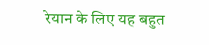रेयान के लिए यह बहुत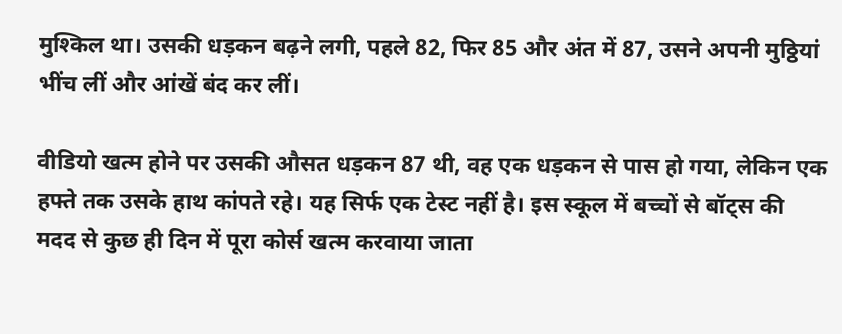मुश्किल था। उसकी धड़कन बढ़ने लगी, पहले 82, फिर 85 और अंत में 87, उसने अपनी मुठ्ठियां भींच लीं और आंखें बंद कर लीं।

वीडियो खत्म होने पर उसकी औसत धड़कन 87 थी, वह एक धड़कन से पास हो गया, लेकिन एक हफ्ते तक उसके हाथ कांपते रहे। यह सिर्फ एक टेस्ट नहीं है। इस स्कूल में बच्चों से बॉट्स की मदद से कुछ ही दिन में पूरा कोर्स खत्म करवाया जाता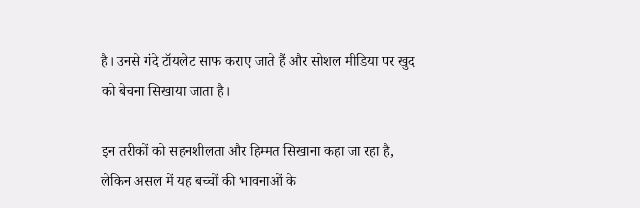है। उनसे गंदे टॉयलेट साफ कराए जाते हैं और सोशल मीडिया पर खुद को बेचना सिखाया जाता है।

इन तरीकों को सहनशीलता और हिम्मत सिखाना कहा जा रहा है, लेकिन असल में यह बच्चों की भावनाओं के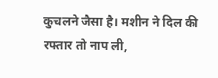कुचलने जैसा है। मशीन ने दिल की रफ्तार तो नाप ली,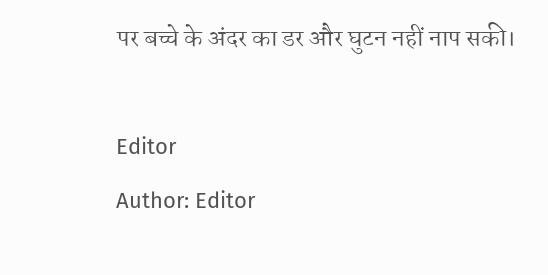पर बच्चे के अंदर का डर और घुटन नहीं नाप सकी।

Editor
Author: Editor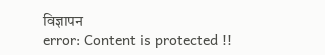विज्ञापन
error: Content is protected !!